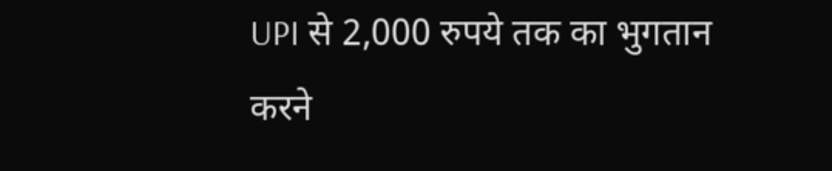UPI से 2,000 रुपये तक का भुगतान करने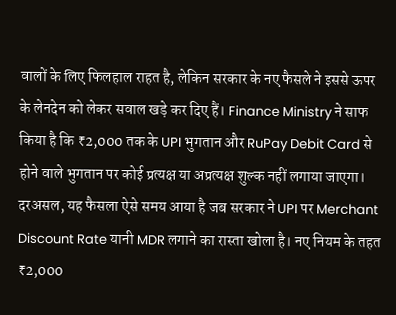वालों के लिए फिलहाल राहत है, लेकिन सरकार के नए फैसले ने इससे ऊपर के लेनदेन को लेकर सवाल खड़े कर दिए हैं। Finance Ministry ने साफ किया है कि ₹2,000 तक के UPI भुगतान और RuPay Debit Card से होने वाले भुगतान पर कोई प्रत्यक्ष या अप्रत्यक्ष शुल्क नहीं लगाया जाएगा।
दरअसल, यह फैसला ऐसे समय आया है जब सरकार ने UPI पर Merchant Discount Rate यानी MDR लगाने का रास्ता खोला है। नए नियम के तहत ₹2,000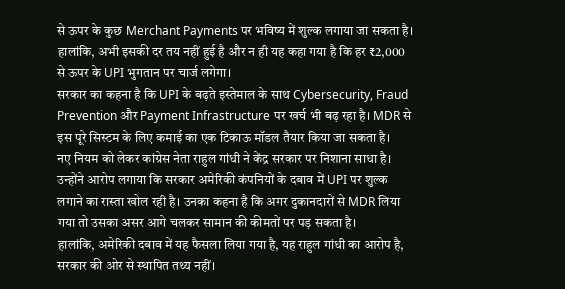से ऊपर के कुछ Merchant Payments पर भविष्य में शुल्क लगाया जा सकता है। हालांकि, अभी इसकी दर तय नहीं हुई है और न ही यह कहा गया है कि हर ₹2,000 से ऊपर के UPI भुगतान पर चार्ज लगेगा।
सरकार का कहना है कि UPI के बढ़ते इस्तेमाल के साथ Cybersecurity, Fraud Prevention और Payment Infrastructure पर खर्च भी बढ़ रहा है। MDR से इस पूरे सिस्टम के लिए कमाई का एक टिकाऊ मॉडल तैयार किया जा सकता है।
नए नियम को लेकर कांग्रेस नेता राहुल गांधी ने केंद्र सरकार पर निशाना साधा है। उन्होंने आरोप लगाया कि सरकार अमेरिकी कंपनियों के दबाव में UPI पर शुल्क लगाने का रास्ता खोल रही है। उनका कहना है कि अगर दुकानदारों से MDR लिया गया तो उसका असर आगे चलकर सामान की कीमतों पर पड़ सकता है।
हालांकि, अमेरिकी दबाव में यह फैसला लिया गया है, यह राहुल गांधी का आरोप है, सरकार की ओर से स्थापित तथ्य नहीं।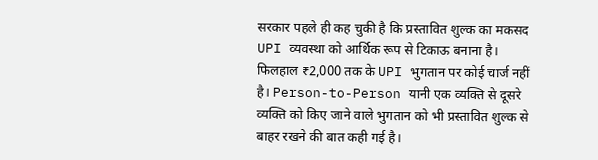सरकार पहले ही कह चुकी है कि प्रस्तावित शुल्क का मकसद UPI व्यवस्था को आर्थिक रूप से टिकाऊ बनाना है।
फिलहाल ₹2,000 तक के UPI भुगतान पर कोई चार्ज नहीं है। Person-to-Person यानी एक व्यक्ति से दूसरे व्यक्ति को किए जाने वाले भुगतान को भी प्रस्तावित शुल्क से बाहर रखने की बात कही गई है।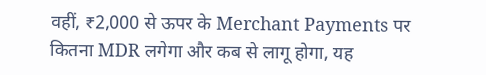वहीं, ₹2,000 से ऊपर के Merchant Payments पर कितना MDR लगेगा और कब से लागू होगा, यह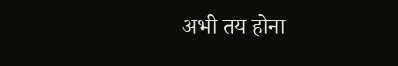अभी तय होना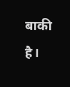बाकी है।